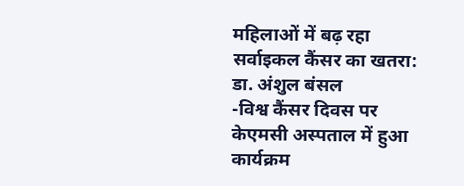महिलाओं में बढ़ रहा सर्वाइकल कैंसर का खतरा: डा. अंशुल बंसल
-विश्व कैंसर दिवस पर केएमसी अस्पताल में हुआ कार्यक्रम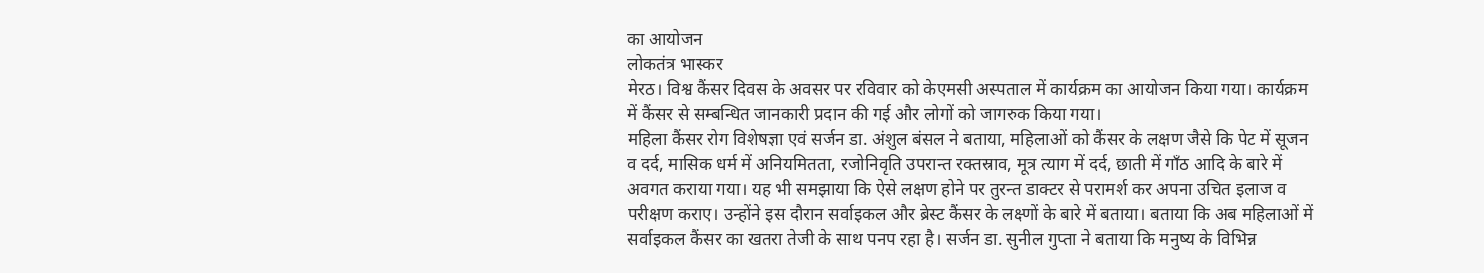का आयोजन
लोकतंत्र भास्कर
मेरठ। विश्व कैंसर दिवस के अवसर पर रविवार को केएमसी अस्पताल में कार्यक्रम का आयोजन किया गया। कार्यक्रम में कैंसर से सम्बन्धित जानकारी प्रदान की गई और लोगों को जागरुक किया गया।
महिला कैंसर रोग विशेषज्ञा एवं सर्जन डा. अंशुल बंसल ने बताया, महिलाओं को कैंसर के लक्षण जैसे कि पेट में सूजन व दर्द, मासिक धर्म में अनियमितता, रजोनिवृति उपरान्त रक्तस्राव, मूत्र त्याग में दर्द, छाती में गाँठ आदि के बारे में अवगत कराया गया। यह भी समझाया कि ऐसे लक्षण होने पर तुरन्त डाक्टर से परामर्श कर अपना उचित इलाज व परीक्षण कराए। उन्होंने इस दौरान सर्वाइकल और ब्रेस्ट कैंसर के लक्ष्णों के बारे में बताया। बताया कि अब महिलाओं में सर्वाइकल कैंसर का खतरा तेजी के साथ पनप रहा है। सर्जन डा. सुनील गुप्ता ने बताया कि मनुष्य के विभिन्न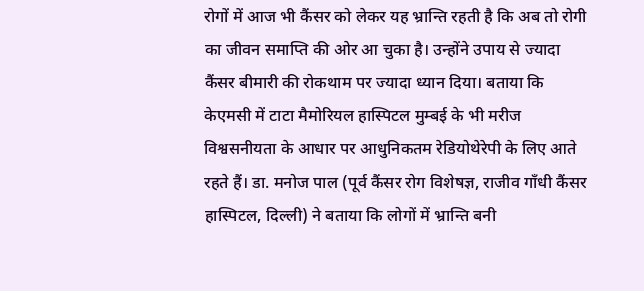रोगों में आज भी कैंसर को लेकर यह भ्रान्ति रहती है कि अब तो रोगी का जीवन समाप्ति की ओर आ चुका है। उन्होंने उपाय से ज्यादा कैंसर बीमारी की रोकथाम पर ज्यादा ध्यान दिया। बताया कि केएमसी में टाटा मैमोरियल हास्पिटल मुम्बई के भी मरीज विश्वसनीयता के आधार पर आधुनिकतम रेडियोथेरेपी के लिए आते रहते हैं। डा. मनोज पाल (पूर्व कैंसर रोग विशेषज्ञ, राजीव गाँधी कैंसर हास्पिटल, दिल्ली) ने बताया कि लोगों में भ्रान्ति बनी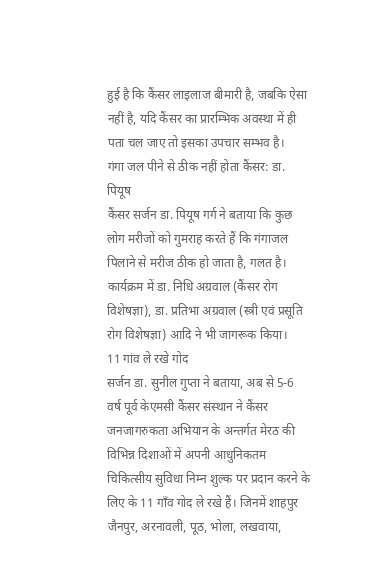हुई है कि कैंसर लाइलाज बीमारी है, जबकि ऐसा नहीं है, यदि कैंसर का प्रारम्भिक अवस्था में ही पता चल जाए तो इसका उपचार सम्भव है।
गंगा जल पीने से ठीक नहीं होता कैंसर: डा. पियूष
कैंसर सर्जन डा. पियूष गर्ग ने बताया कि कुछ लोग मरीजों को गुमराह करते हैं कि गंगाजल पिलाने से मरीज ठीक हो जाता है, गलत है। कार्यक्रम में डा. निधि अग्रवाल (कैंसर रोग विशेषज्ञा), डा. प्रतिभा अग्रवाल (स्त्री एवं प्रसूति रोग विशेषज्ञा) आदि ने भी जागरूक किया।
11 गांव ले रखे गोद
सर्जन डा. सुनील गुप्ता ने बताया, अब से 5-6 वर्ष पूर्व केएमसी कैंसर संस्थान ने कैंसर जनजागरुकता अभियान के अन्तर्गत मेरठ की विभिन्न दिशाओं में अपनी आधुनिकतम चिकित्सीय सुविधा निम्न शुल्क पर प्रदान करने के लिए के 11 गाँव गोद ले रखे हैं। जिनमें शाहपुर जैनपुर, अरनावली, पूठ, भोला, लखवाया,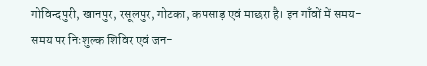गोविन्दपुरी, खानपुर, रसूलपुर, गोटका, कपसाड़ एवं माछरा है। इन गाँवों में समय-समय पर निःशुल्क शिविर एवं जन-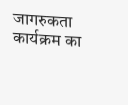जागरुकता कार्यक्रम का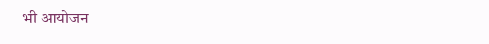भी आयोजन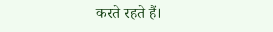करते रहते हैं।